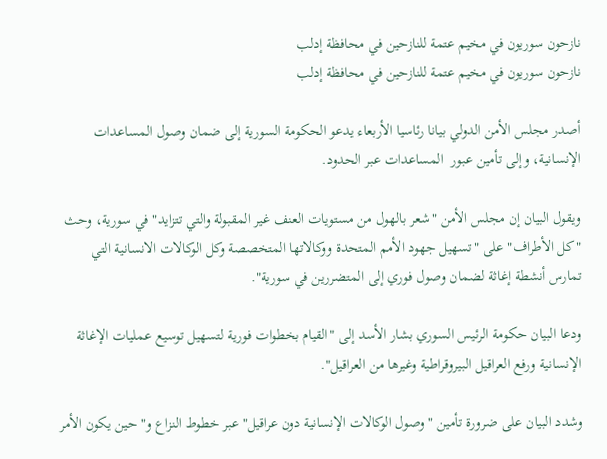نازحون سوريون في مخيم عتمة للنازحين في محافظة إدلب
نازحون سوريون في مخيم عتمة للنازحين في محافظة إدلب

أصدر مجلس الأمن الدولي بيانا رئاسيا الأربعاء يدعو الحكومة السورية إلى ضمان وصول المساعدات الإنسانية، وإلى تأمين عبور  المساعدات عبر الحدود.

ويقول البيان إن مجلس الأمن "شعر بالهول من مستويات العنف غير المقبولة والتي تتزايد" في سورية، وحث "كل الأطراف" على "تسهيل جهود الأمم المتحدة ووكالاتها المتخصصة وكل الوكالات الانسانية التي تمارس أنشطة إغاثة لضمان وصول فوري إلى المتضررين في سورية".

ودعا البيان حكومة الرئيس السوري بشار الأسد إلى "القيام بخطوات فورية لتسهيل توسيع عمليات الإغاثة الإنسانية ورفع العراقيل البيروقراطية وغيرها من العراقيل".

وشدد البيان على ضرورة تأمين "وصول الوكالات الإنسانية دون عراقيل" عبر خطوط النزاع و"حين يكون الأمر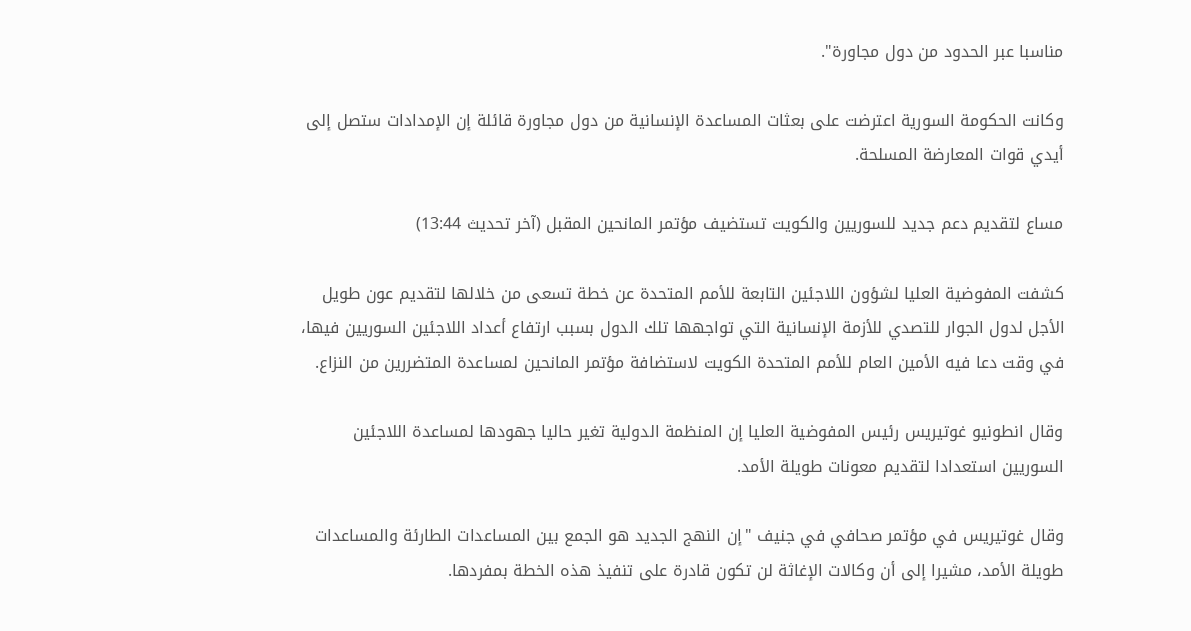مناسبا عبر الحدود من دول مجاورة".

وكانت الحكومة السورية اعترضت على بعثات المساعدة الإنسانية من دول مجاورة قائلة إن الإمدادات ستصل إلى أيدي قوات المعارضة المسلحة.

مساع لتقديم دعم جديد للسوريين والكويت تستضيف مؤتمر المانحين المقبل (آخر تحديث 13:44)

كشفت المفوضية العليا لشؤون اللاجئين التابعة للأمم المتحدة عن خطة تسعى من خلالها لتقديم عون طويل الأجل لدول الجوار للتصدي للأزمة الإنسانية التي تواجهها تلك الدول بسبب ارتفاع أعداد اللاجئين السوريين فيها، في وقت دعا فيه الأمين العام للأمم المتحدة الكويت لاستضافة مؤتمر المانحين لمساعدة المتضررين من النزاع.

وقال انطونيو غوتيريس رئيس المفوضية العليا إن المنظمة الدولية تغير حاليا جهودها لمساعدة اللاجئين السوريين استعدادا لتقديم معونات طويلة الأمد.

وقال غوتيريس في مؤتمر صحافي في جنيف "إن النهج الجديد هو الجمع بين المساعدات الطارئة والمساعدات طويلة الأمد، مشيرا إلى أن وكالات الإغاثة لن تكون قادرة على تنفيذ هذه الخطة بمفردها.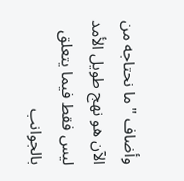وأضاف "ما نحتاجه من الآن هو نهج طويل الأمد ليس فقط فيما يتعلق بالجوانب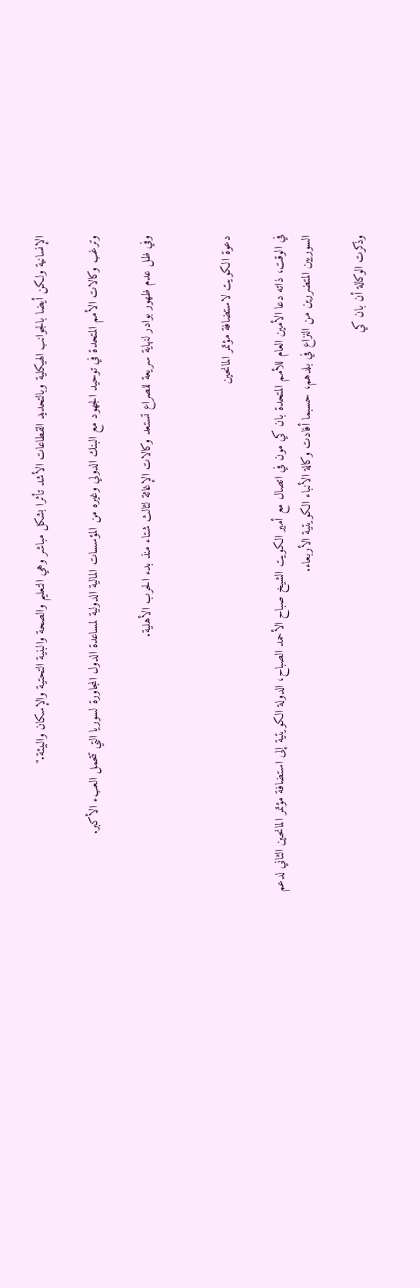الإنسانية ولكن أيضا بالجوانب الهيكلية وبالتحديد القطاعات الأشد تأثرا بشكل مباشر وهي التعليم والصحة والبنية التحتية والإسكان والبيئة."

وترغب وكالات الأمم المتحدة في توحيد الجهود مع البنك الدولي وغيره من المؤسسات المالية الدولية لمساعدة الدول المجاورة لسوريا التي تتحمل العبء الأكبر.

وفي ظل عدم ظهور بوادر لنهاية سريعة للصراع تستعد وكالات الإغاثة لثالث شتاء منذ بدء الحرب الأهلية.


دعوة الكويت لاستضافة مؤتمر المانحين

في الوقت، ذاته دعا الأمين العام للأمم المتحدة بان كي مون في اتصال مع أمير الكويت الشيخ صباح الأحمد الصباح، الدولة الكويتية إلى استضافة مؤتمر المانحين الثاني لدعم السوريين المتضررين من النزاع في بلدهم، حسبما أفادت وكالة الأنباء الكويتية الأربعاء.

وذكرت الوكالة أن بان كي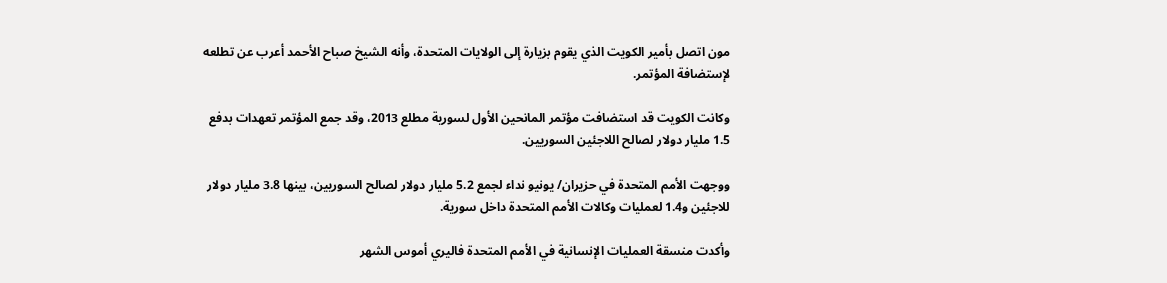مون اتصل بأمير الكويت الذي يقوم بزيارة إلى الولايات المتحدة، وأنه الشيخ صباح الأحمد أعرب عن تطلعه لإستضافة المؤتمر.

وكانت الكويت قد استضافت مؤتمر المانحين الأول لسورية مطلع 2013، وقد جمع المؤتمر تعهدات بدفع 1.5 مليار دولار لصالح اللاجئين السوريين.

ووجهت الأمم المتحدة في حزيران/ يونيو نداء لجمع 5.2 مليار دولار لصالح السوريين، بينها 3.8 مليار دولار للاجئين و1.4 لعمليات وكالات الأمم المتحدة داخل سورية.

وأكدت منسقة العمليات الإنسانية في الأمم المتحدة فاليري أموس الشهر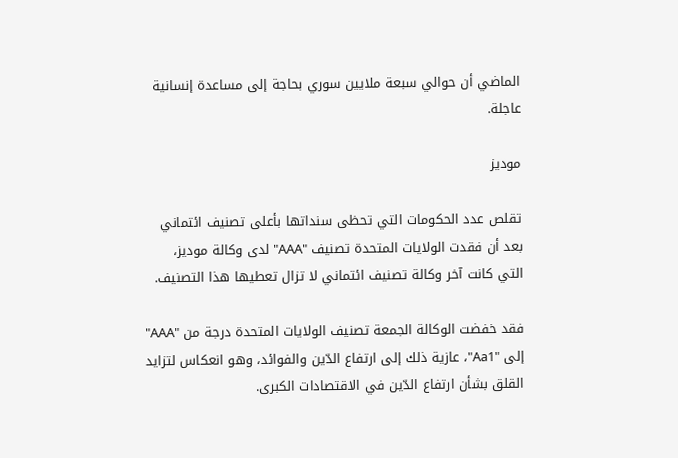الماضي أن حوالي سبعة ملايين سوري بحاجة إلى مساعدة إنسانية عاجلة.

موديز

تقلص عدد الحكومات التي تحظى سنداتها بأعلى تصنيف ائتماني بعد أن فقدت الولايات المتحدة تصنيف "AAA" لدى وكالة موديز، التي كانت آخر وكالة تصنيف ائتماني لا تزال تعطيها هذا التصنيف.

فقد خفضت الوكالة الجمعة تصنيف الولايات المتحدة درجة من "AAA" إلى "Aa1"، عازية ذلك إلى ارتفاع الدّين والفوائد، وهو انعكاس لتزايد القلق بشأن ارتفاع الدّين في الاقتصادات الكبرى.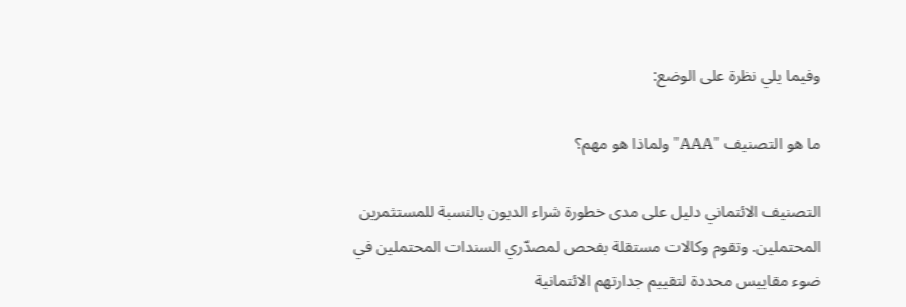وفيما يلي نظرة على الوضع:

ما هو التصنيف "AAA" ولماذا هو مهم؟

التصنيف الائتماني دليل على مدى خطورة شراء الديون بالنسبة للمستثمرين المحتملين. وتقوم وكالات مستقلة بفحص لمصدّري السندات المحتملين في ضوء مقاييس محددة لتقييم جدارتهم الائتمانية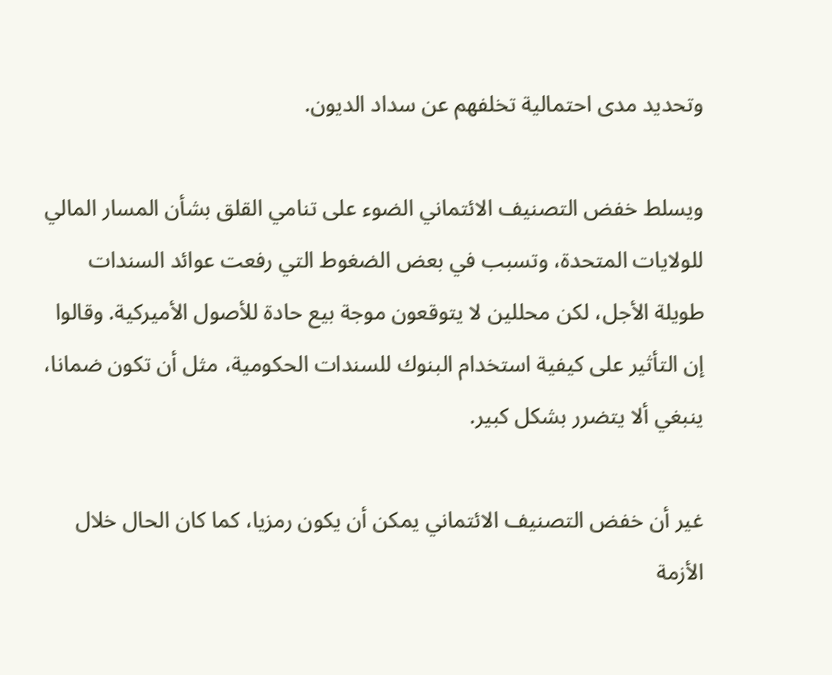وتحديد مدى احتمالية تخلفهم عن سداد الديون.

ويسلط خفض التصنيف الائتماني الضوء على تنامي القلق بشأن المسار المالي للولايات المتحدة، وتسبب في بعض الضغوط التي رفعت عوائد السندات طويلة الأجل، لكن محللين لا يتوقعون موجة بيع حادة للأصول الأميركية. وقالوا إن التأثير على كيفية استخدام البنوك للسندات الحكومية، مثل أن تكون ضمانا، ينبغي ألا يتضرر بشكل كبير.

غير أن خفض التصنيف الائتماني يمكن أن يكون رمزيا، كما كان الحال خلال الأزمة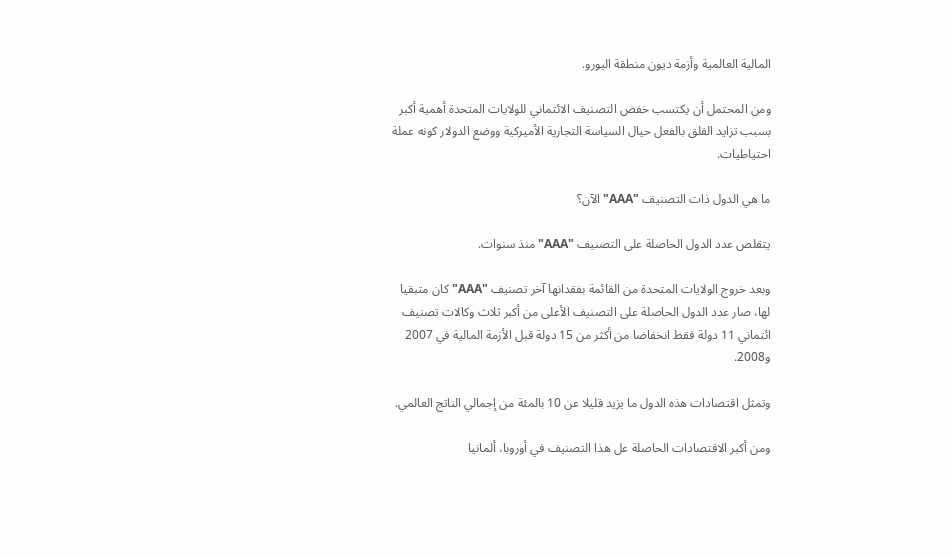المالية العالمية وأزمة ديون منطقة اليورو.

ومن المحتمل أن يكتسب خفض التصنيف الائتماني للولايات المتحدة أهمية أكبر بسبب تزايد القلق بالفعل حيال السياسة التجارية الأميركية ووضع الدولار كونه عملة احتياطيات.

ما هي الدول ذات التصنيف "AAA" الآن؟

يتقلص عدد الدول الحاصلة على التصنيف "AAA" منذ سنوات.

وبعد خروج الولايات المتحدة من القائمة بفقدانها آخر تصنيف "AAA" كان متبقيا لها، صار عدد الدول الحاصلة على التصنيف الأعلى من أكبر ثلاث وكالات تصنيف ائتماني 11 دولة فقط انخفاضا من أكثر من 15 دولة قبل الأزمة المالية في 2007 و2008.

وتمثل اقتصادات هذه الدول ما يزيد قليلا عن 10 بالمئة من إجمالي الناتج العالمي.

ومن أكبر الاقتصادات الحاصلة عل هذا التصنيف في أوروبا، ألمانيا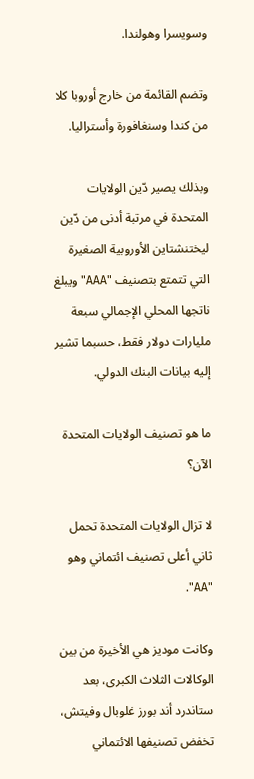وسويسرا وهولندا.

وتضم القائمة من خارج أوروبا كلا من كندا وسنغافورة وأستراليا.

وبذلك يصير دّين الولايات المتحدة في مرتبة أدنى من دّين ليختنشتاين الأوروبية الصغيرة التي تتمتع بتصنيف "AAA" ويبلغ ناتجها المحلي الإجمالي سبعة مليارات دولار فقط، حسبما تشير إليه بيانات البنك الدولي.

ما هو تصنيف الولايات المتحدة الآن؟

لا تزال الولايات المتحدة تحمل ثاني أعلى تصنيف ائتماني وهو "AA".

وكانت موديز هي الأخيرة من بين الوكالات الثلاث الكبرى، بعد ستاندرد أند بورز غلوبال وفيتش، تخفض تصنيفها الائتماني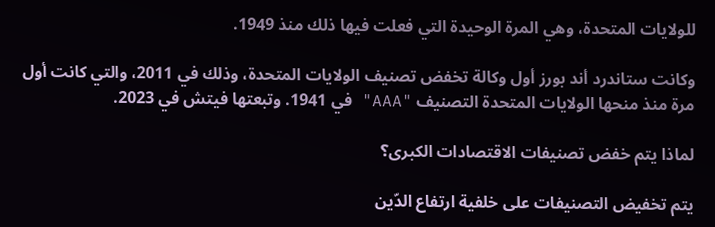للولايات المتحدة، وهي المرة الوحيدة التي فعلت فيها ذلك منذ 1949.

وكانت ستاندرد أند بورز أول وكالة تخفض تصنيف الولايات المتحدة، وذلك في 2011، والتي كانت أول مرة منذ منحها الولايات المتحدة التصنيف "AAA" في 1941. وتبعتها فيتش في 2023.

لماذا يتم خفض تصنيفات الاقتصادات الكبرى؟

يتم تخفيض التصنيفات على خلفية ارتفاع الدّين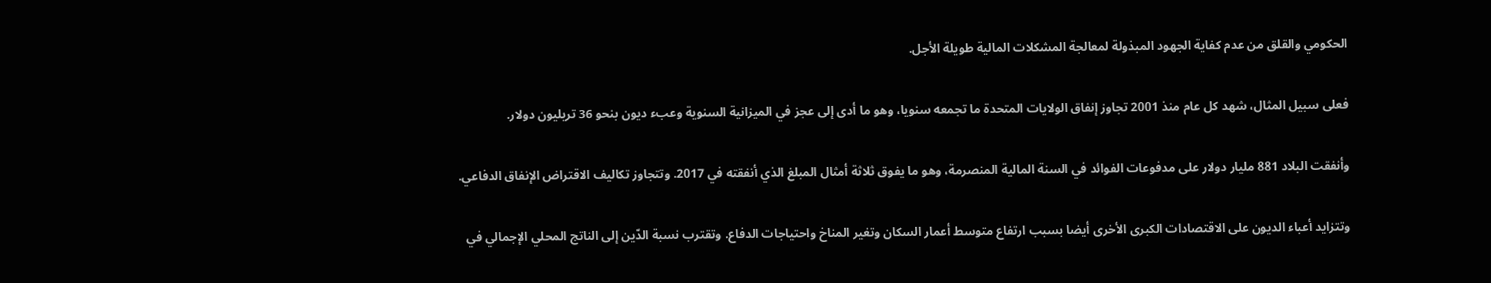الحكومي والقلق من عدم كفاية الجهود المبذولة لمعالجة المشكلات المالية طويلة الأجل.

فعلى سبيل المثال، شهد كل عام منذ 2001 تجاوز إنفاق الولايات المتحدة ما تجمعه سنويا، وهو ما أدى إلى عجز في الميزانية السنوية وعبء ديون بنحو 36 تريليون دولار.

وأنفقت البلاد 881 مليار دولار على مدفوعات الفوائد في السنة المالية المنصرمة، وهو ما يفوق ثلاثة أمثال المبلغ الذي أنفقته في 2017. وتتجاوز تكاليف الاقتراض الإنفاق الدفاعي.

وتتزايد أعباء الديون على الاقتصادات الكبرى الأخرى أيضا بسبب ارتفاع متوسط أعمار السكان وتغير المناخ واحتياجات الدفاع. وتقترب نسبة الدّين إلى الناتج المحلي الإجمالي في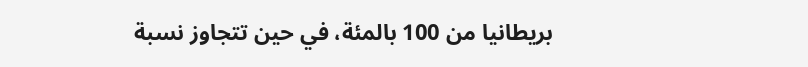بريطانيا من 100 بالمئة، في حين تتجاوز نسبة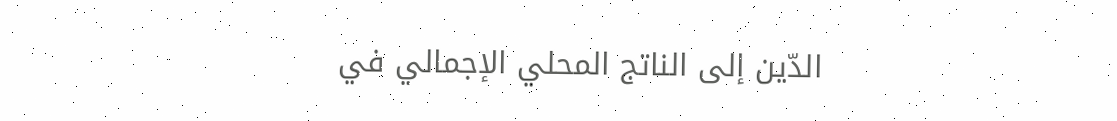الدّين إلى الناتج المحلي الإجمالي في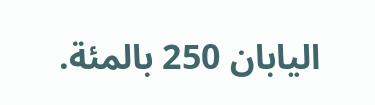اليابان 250 بالمئة.